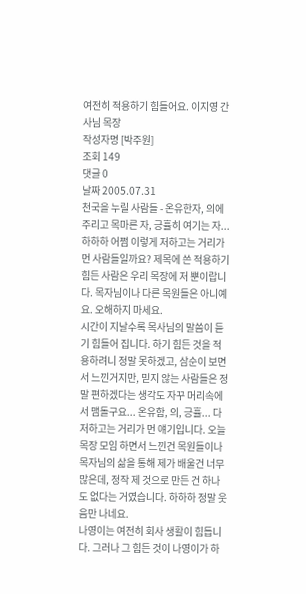여전히 적용하기 힘들어요. 이지영 간사님 목장
작성자명 [박주원]
조회 149
댓글 0
날짜 2005.07.31
천국을 누릴 사람들 - 온유한자, 의에 주리고 목마른 자, 긍휼히 여기는 자... 하하하 어쩜 이렇게 저하고는 거리가 먼 사람들일까요? 제목에 쓴 적용하기 힘든 사람은 우리 목장에 저 뿐이랍니다. 목자님이나 다른 목원들은 아니예요. 오해하지 마세요.
시간이 지날수록 목사님의 말씀이 듣기 힘들어 집니다. 하기 힘든 것을 적용하려니 정말 못하겠고, 삼순이 보면서 느낀거지만, 믿지 않는 사람들은 정말 편하겠다는 생각도 자꾸 머리속에서 맴돌구요... 온유함, 의, 긍휼... 다 저하고는 거리가 먼 얘기입니다. 오늘 목장 모임 하면서 느낀건 목원들이나 목자님의 삶을 통해 제가 배울건 너무 많은데, 정작 제 것으로 만든 건 하나도 없다는 거였습니다. 하하하 정말 웃음만 나네요.
나영이는 여전히 회사 생활이 힘듭니다. 그러나 그 힘든 것이 나영이가 하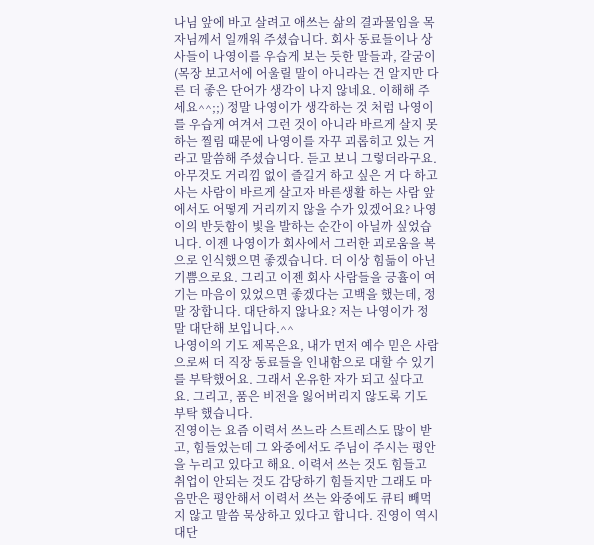나님 앞에 바고 살려고 애쓰는 삶의 결과물임을 목자님께서 일깨워 주셨습니다. 회사 동료들이나 상사들이 나영이를 우습게 보는 듯한 말들과, 갈굼이(목장 보고서에 어울릴 말이 아니라는 건 알지만 다른 더 좋은 단어가 생각이 나지 않네요. 이해해 주세요^^;;) 정말 나영이가 생각하는 것 처럼 나영이를 우습게 여겨서 그런 것이 아니라 바르게 살지 못하는 찔림 때문에 나영이를 자꾸 괴롭히고 있는 거라고 말씀해 주셨습니다. 듣고 보니 그렇더라구요. 아무것도 거리낌 없이 즐길거 하고 싶은 거 다 하고 사는 사람이 바르게 살고자 바른생활 하는 사람 앞에서도 어떻게 거리끼지 않을 수가 있겠어요? 나영이의 반듯함이 빛을 발하는 순간이 아닐까 싶었습니다. 이젠 나영이가 회사에서 그러한 괴로움을 복 으로 인식했으면 좋겠습니다. 더 이상 힘듦이 아닌 기쁨으로요. 그리고 이젠 회사 사람들을 긍휼이 여기는 마음이 있었으면 좋겠다는 고백을 했는데, 정말 장합니다. 대단하지 않나요? 저는 나영이가 정말 대단해 보입니다.^^
나영이의 기도 제목은요, 내가 먼저 예수 믿은 사람으로써 더 직장 동료들을 인내함으로 대할 수 있기를 부탁했어요. 그래서 온유한 자가 되고 싶다고요. 그리고, 품은 비전을 잃어버리지 않도록 기도 부탁 했습니다.
진영이는 요즘 이력서 쓰느라 스트레스도 많이 받고, 힘들었는데 그 와중에서도 주님이 주시는 평안을 누리고 있다고 해요. 이력서 쓰는 것도 힘들고 취업이 안되는 것도 감당하기 힘들지만 그래도 마음만은 평안해서 이력서 쓰는 와중에도 큐티 빼먹지 않고 말씀 묵상하고 있다고 합니다. 진영이 역시 대단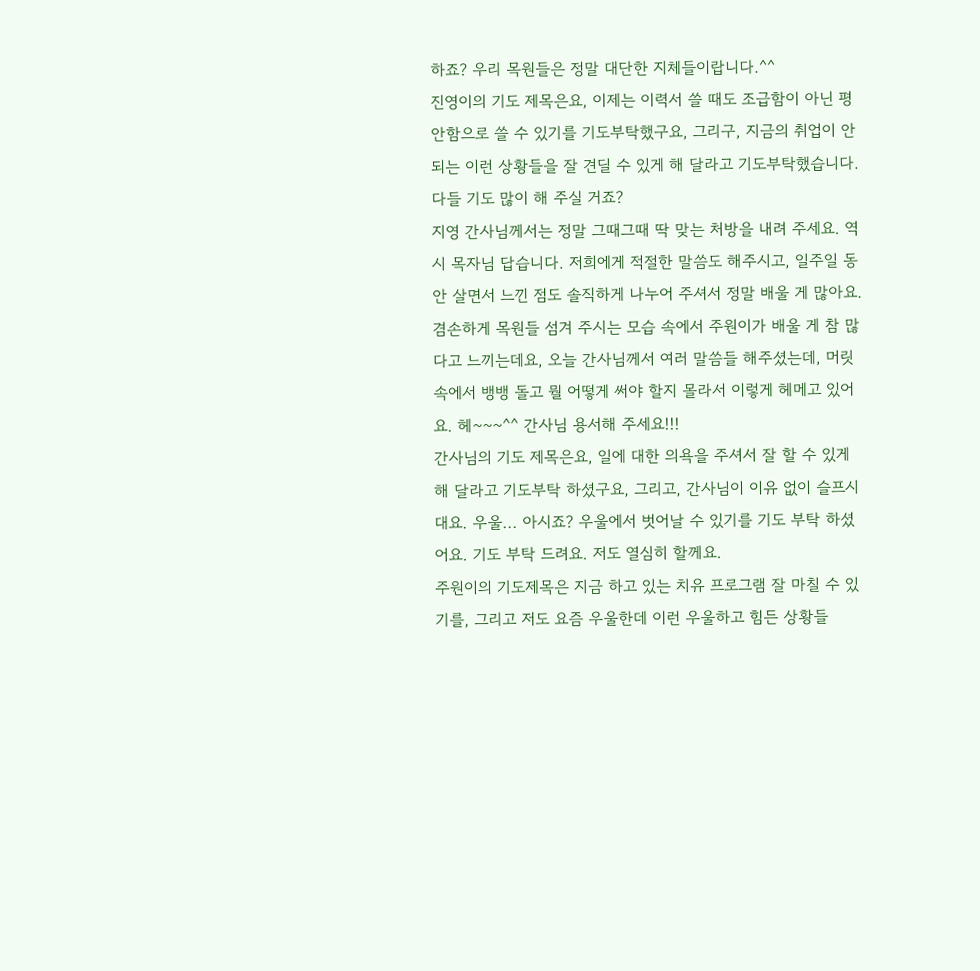하죠? 우리 목원들은 정말 대단한 지체들이랍니다.^^
진영이의 기도 제목은요, 이제는 이력서 쓸 때도 조급함이 아닌 평안함으로 쓸 수 있기를 기도부탁했구요, 그리구, 지금의 취업이 안 되는 이런 상황들을 잘 견딜 수 있게 해 달라고 기도부탁했습니다. 다들 기도 많이 해 주실 거죠?
지영 간사님께서는 정말 그때그때 딱 맞는 처방을 내려 주세요. 역시 목자님 답습니다. 저희에게 적절한 말씀도 해주시고, 일주일 동안 살면서 느낀 점도 솔직하게 나누어 주셔서 정말 배울 게 많아요. 겸손하게 목원들 섬겨 주시는 모습 속에서 주원이가 배울 게 참 많다고 느끼는데요, 오늘 간사님께서 여러 말씀들 해주셨는데, 머릿속에서 뱅뱅 돌고 뭘 어떻게 써야 할지 몰라서 이렇게 헤메고 있어요. 헤~~~^^ 간사님 용서해 주세요!!!
간사님의 기도 제목은요, 일에 대한 의욕을 주셔서 잘 할 수 있게 해 달라고 기도부탁 하셨구요, 그리고, 간사님이 이유 없이 슬프시대요. 우울... 아시죠? 우울에서 벗어날 수 있기를 기도 부탁 하셨어요. 기도 부탁 드려요. 저도 열심히 할께요.
주원이의 기도제목은 지금 하고 있는 치유 프로그램 잘 마칠 수 있기를, 그리고 저도 요즘 우울한데 이런 우울하고 힘든 상황들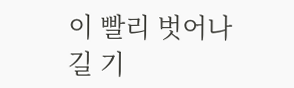이 빨리 벗어나길 기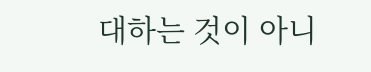대하는 것이 아니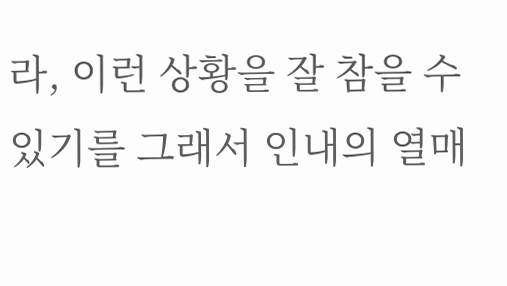라, 이런 상황을 잘 참을 수 있기를 그래서 인내의 열매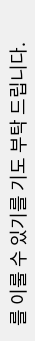를 이룰 수 있기를 기도 부탁 드립니다.